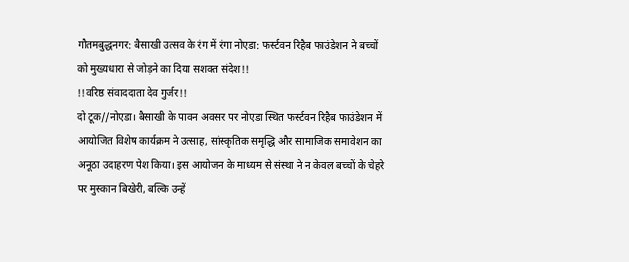गौतमबुद्धनगर: बैसाखी उत्सव के रंग में रंगा नोएडा: फर्स्टवन रिहैब फाउंडेशन ने बच्चों को मुख्यधारा से जोड़ने का दिया सशक्त संदेश!!
!!वरिष्ठ संवाददाता देव गुर्जर!!
दो टूक//नोएडा। बैसाखी के पावन अवसर पर नोएडा स्थित फर्स्टवन रिहैब फाउंडेशन में आयोजित विशेष कार्यक्रम ने उत्साह, सांस्कृतिक समृद्धि और सामाजिक समावेशन का अनूठा उदाहरण पेश किया। इस आयोजन के माध्यम से संस्था ने न केवल बच्चों के चेहरे पर मुस्कान बिखेरी, बल्कि उन्हें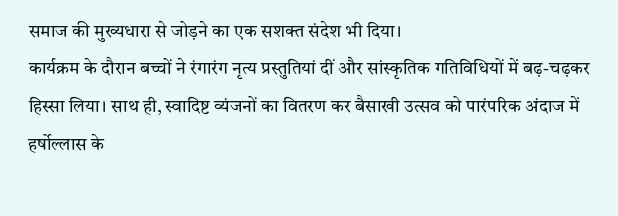समाज की मुख्यधारा से जोड़ने का एक सशक्त संदेश भी दिया।
कार्यक्रम के दौरान बच्चों ने रंगारंग नृत्य प्रस्तुतियां दीं और सांस्कृतिक गतिविधियों में बढ़-चढ़कर हिस्सा लिया। साथ ही, स्वादिष्ट व्यंजनों का वितरण कर बैसाखी उत्सव को पारंपरिक अंदाज में हर्षोल्लास के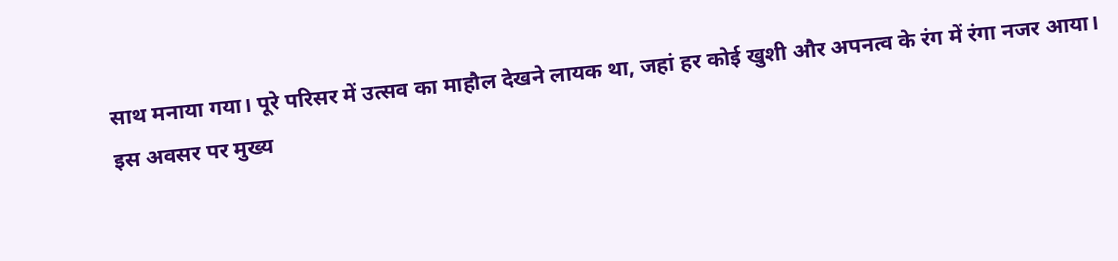साथ मनाया गया। पूरे परिसर में उत्सव का माहौल देखने लायक था, जहां हर कोई खुशी और अपनत्व के रंग में रंगा नजर आया।
इस अवसर पर मुख्य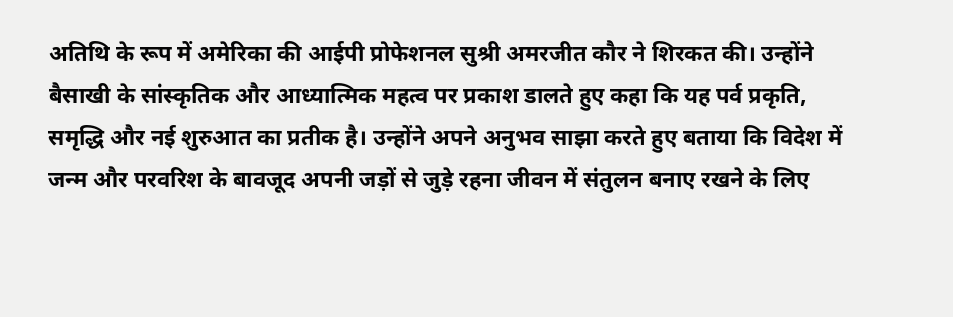अतिथि के रूप में अमेरिका की आईपी प्रोफेशनल सुश्री अमरजीत कौर ने शिरकत की। उन्होंने बैसाखी के सांस्कृतिक और आध्यात्मिक महत्व पर प्रकाश डालते हुए कहा कि यह पर्व प्रकृति, समृद्धि और नई शुरुआत का प्रतीक है। उन्होंने अपने अनुभव साझा करते हुए बताया कि विदेश में जन्म और परवरिश के बावजूद अपनी जड़ों से जुड़े रहना जीवन में संतुलन बनाए रखने के लिए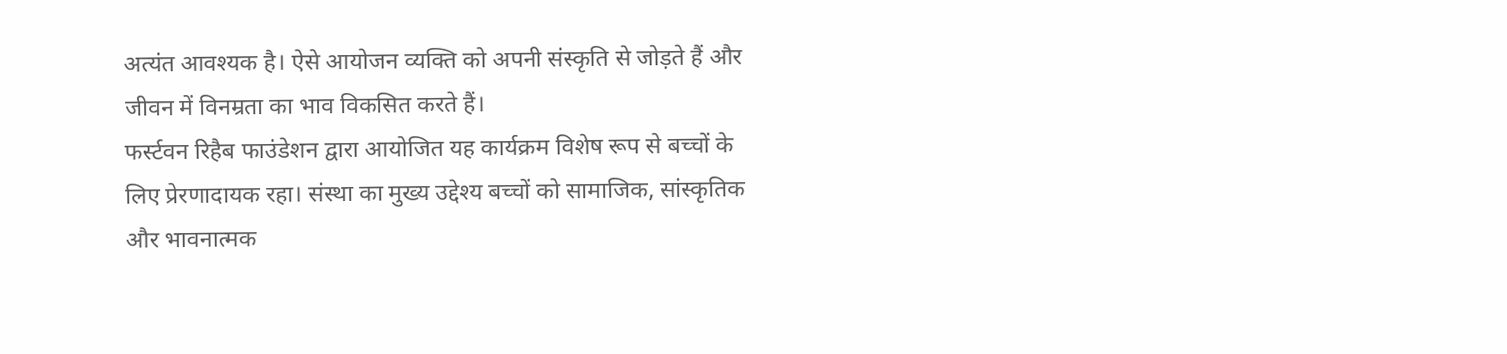अत्यंत आवश्यक है। ऐसे आयोजन व्यक्ति को अपनी संस्कृति से जोड़ते हैं और जीवन में विनम्रता का भाव विकसित करते हैं।
फर्स्टवन रिहैब फाउंडेशन द्वारा आयोजित यह कार्यक्रम विशेष रूप से बच्चों के लिए प्रेरणादायक रहा। संस्था का मुख्य उद्देश्य बच्चों को सामाजिक, सांस्कृतिक और भावनात्मक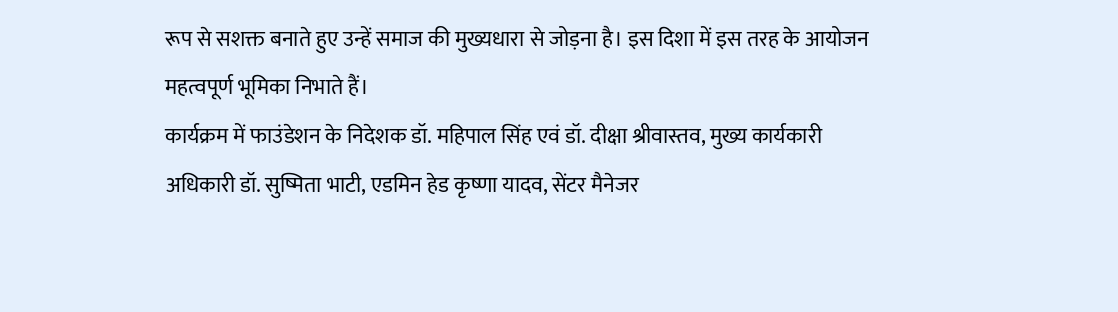रूप से सशक्त बनाते हुए उन्हें समाज की मुख्यधारा से जोड़ना है। इस दिशा में इस तरह के आयोजन महत्वपूर्ण भूमिका निभाते हैं।
कार्यक्रम में फाउंडेशन के निदेशक डॉ. महिपाल सिंह एवं डॉ. दीक्षा श्रीवास्तव, मुख्य कार्यकारी अधिकारी डॉ. सुष्मिता भाटी, एडमिन हेड कृष्णा यादव, सेंटर मैनेजर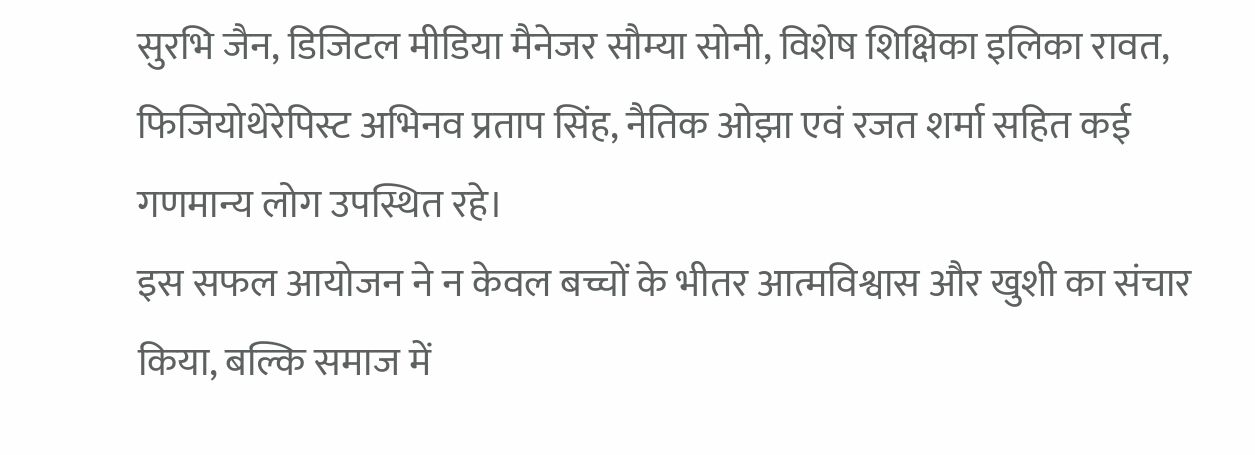सुरभि जैन, डिजिटल मीडिया मैनेजर सौम्या सोनी, विशेष शिक्षिका इलिका रावत, फिजियोथेरेपिस्ट अभिनव प्रताप सिंह, नैतिक ओझा एवं रजत शर्मा सहित कई गणमान्य लोग उपस्थित रहे।
इस सफल आयोजन ने न केवल बच्चों के भीतर आत्मविश्वास और खुशी का संचार किया, बल्कि समाज में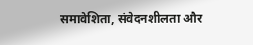समावेशिता, संवेदनशीलता और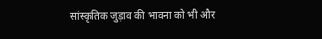सांस्कृतिक जुड़ाव की भावना को भी और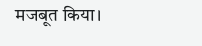मजबूत किया।